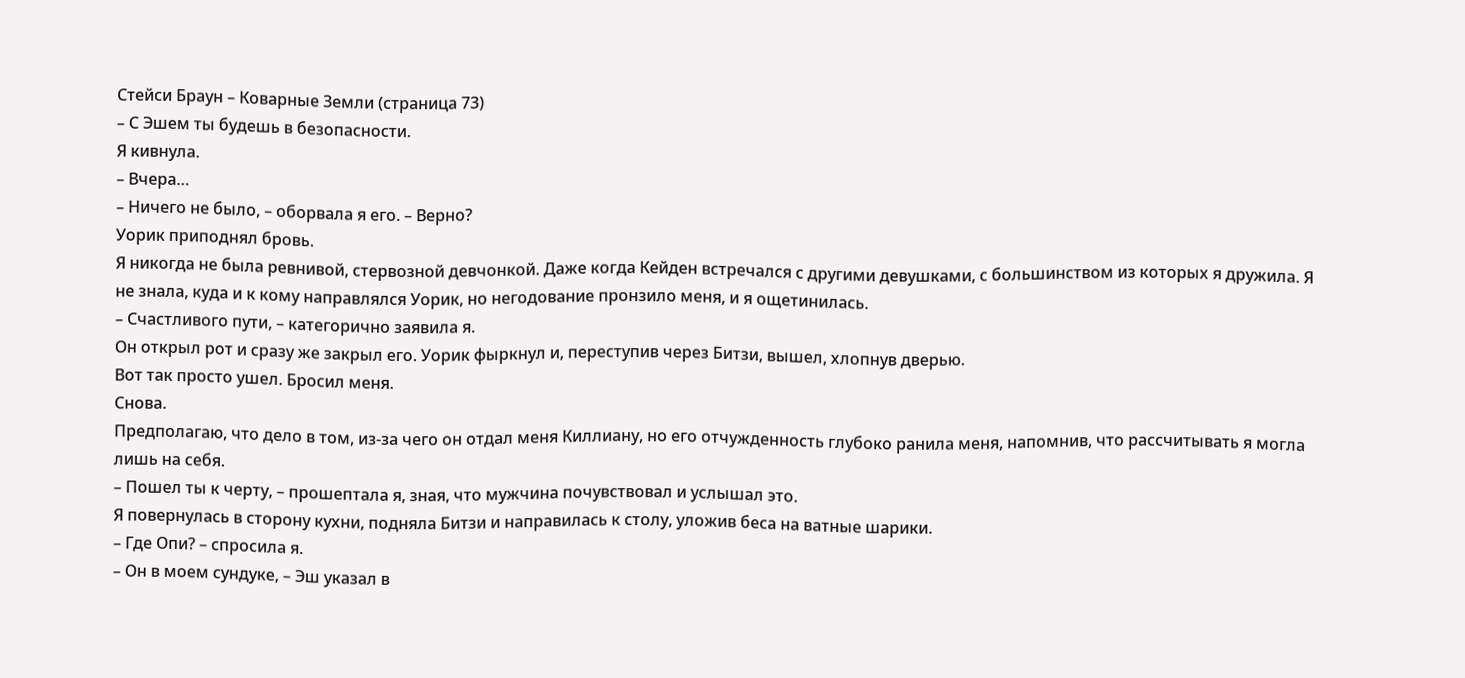Стейси Браун – Коварные Земли (страница 73)
– С Эшем ты будешь в безопасности.
Я кивнула.
– Вчера…
– Ничего не было, – оборвала я его. – Верно?
Уорик приподнял бровь.
Я никогда не была ревнивой, стервозной девчонкой. Даже когда Кейден встречался с другими девушками, с большинством из которых я дружила. Я не знала, куда и к кому направлялся Уорик, но негодование пронзило меня, и я ощетинилась.
– Счастливого пути, – категорично заявила я.
Он открыл рот и сразу же закрыл его. Уорик фыркнул и, переступив через Битзи, вышел, хлопнув дверью.
Вот так просто ушел. Бросил меня.
Снова.
Предполагаю, что дело в том, из-за чего он отдал меня Киллиану, но его отчужденность глубоко ранила меня, напомнив, что рассчитывать я могла лишь на себя.
– Пошел ты к черту, – прошептала я, зная, что мужчина почувствовал и услышал это.
Я повернулась в сторону кухни, подняла Битзи и направилась к столу, уложив беса на ватные шарики.
– Где Опи? – спросила я.
– Он в моем сундуке, – Эш указал в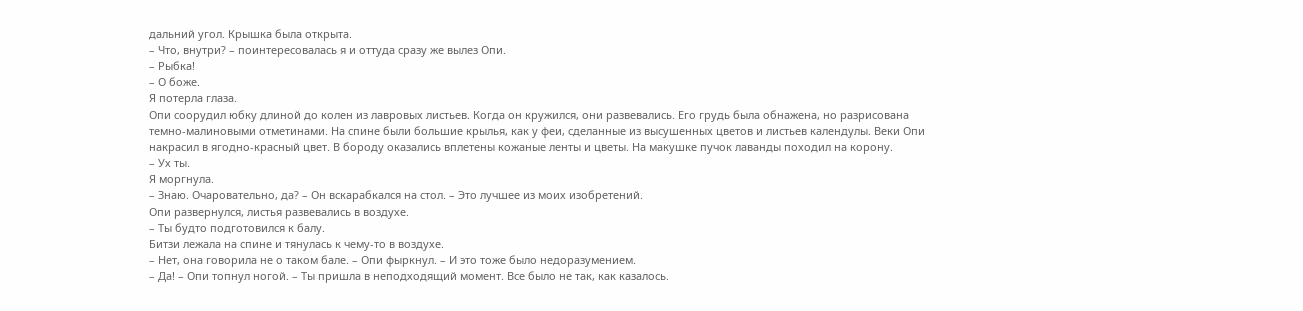дальний угол. Крышка была открыта.
– Что, внутри? – поинтересовалась я и оттуда сразу же вылез Опи.
– Рыбка!
– О боже.
Я потерла глаза.
Опи соорудил юбку длиной до колен из лавровых листьев. Когда он кружился, они развевались. Его грудь была обнажена, но разрисована темно-малиновыми отметинами. На спине были большие крылья, как у феи, сделанные из высушенных цветов и листьев календулы. Веки Опи накрасил в ягодно-красный цвет. В бороду оказались вплетены кожаные ленты и цветы. На макушке пучок лаванды походил на корону.
– Ух ты.
Я моргнула.
– Знаю. Очаровательно, да? – Он вскарабкался на стол. – Это лучшее из моих изобретений.
Опи развернулся, листья развевались в воздухе.
– Ты будто подготовился к балу.
Битзи лежала на спине и тянулась к чему-то в воздухе.
– Нет, она говорила не о таком бале. – Опи фыркнул. – И это тоже было недоразумением.
– Да! – Опи топнул ногой. – Ты пришла в неподходящий момент. Все было не так, как казалось.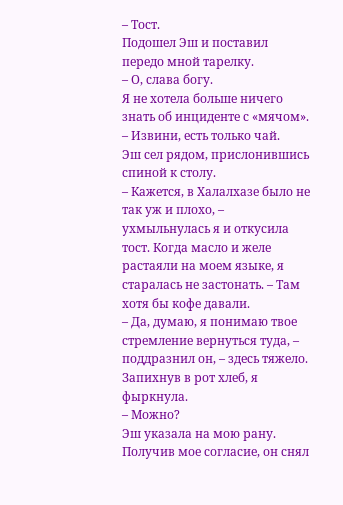– Тост.
Подошел Эш и поставил передо мной тарелку.
– О, слава богу.
Я не хотела больше ничего знать об инциденте с «мячом».
– Извини, есть только чай.
Эш сел рядом, прислонившись спиной к столу.
– Кажется, в Халалхазе было не так уж и плохо, – ухмыльнулась я и откусила тост. Когда масло и желе растаяли на моем языке, я старалась не застонать. – Там хотя бы кофе давали.
– Да, думаю, я понимаю твое стремление вернуться туда, – поддразнил он, – здесь тяжело.
Запихнув в рот хлеб, я фыркнула.
– Можно?
Эш указала на мою рану.
Получив мое согласие, он снял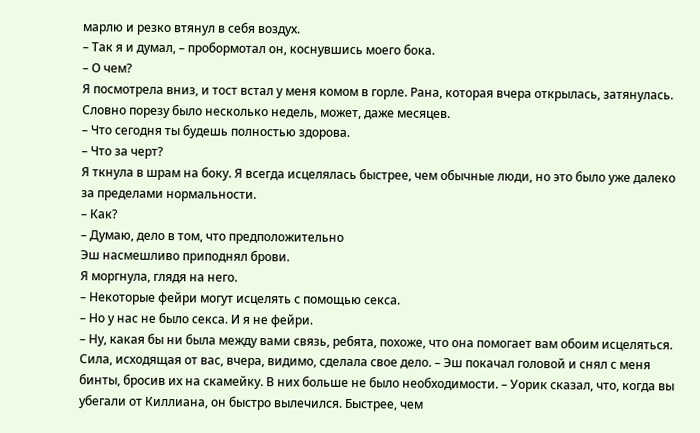марлю и резко втянул в себя воздух.
– Так я и думал, – пробормотал он, коснувшись моего бока.
– О чем?
Я посмотрела вниз, и тост встал у меня комом в горле. Рана, которая вчера открылась, затянулась. Словно порезу было несколько недель, может, даже месяцев.
– Что сегодня ты будешь полностью здорова.
– Что за черт?
Я ткнула в шрам на боку. Я всегда исцелялась быстрее, чем обычные люди, но это было уже далеко за пределами нормальности.
– Как?
– Думаю, дело в том, что предположительно
Эш насмешливо приподнял брови.
Я моргнула, глядя на него.
– Некоторые фейри могут исцелять с помощью секса.
– Но у нас не было секса. И я не фейри.
– Ну, какая бы ни была между вами связь, ребята, похоже, что она помогает вам обоим исцеляться. Сила, исходящая от вас, вчера, видимо, сделала свое дело. – Эш покачал головой и снял с меня бинты, бросив их на скамейку. В них больше не было необходимости. – Уорик сказал, что, когда вы убегали от Киллиана, он быстро вылечился. Быстрее, чем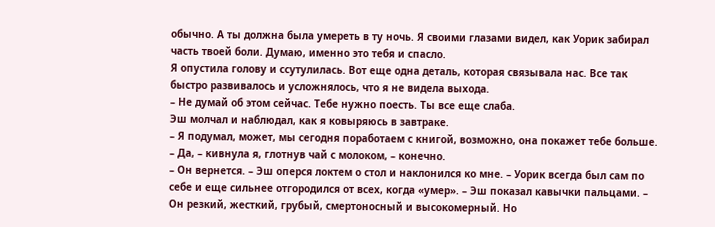обычно. А ты должна была умереть в ту ночь. Я своими глазами видел, как Уорик забирал часть твоей боли. Думаю, именно это тебя и спасло.
Я опустила голову и ссутулилась. Вот еще одна деталь, которая связывала нас. Все так быстро развивалось и усложнялось, что я не видела выхода.
– Не думай об этом сейчас. Тебе нужно поесть. Ты все еще слаба.
Эш молчал и наблюдал, как я ковыряюсь в завтраке.
– Я подумал, может, мы сегодня поработаем с книгой, возможно, она покажет тебе больше.
– Да, – кивнула я, глотнув чай с молоком, – конечно.
– Он вернется. – Эш оперся локтем о стол и наклонился ко мне. – Уорик всегда был сам по себе и еще сильнее отгородился от всех, когда «умер». – Эш показал кавычки пальцами. – Он резкий, жесткий, грубый, смертоносный и высокомерный. Но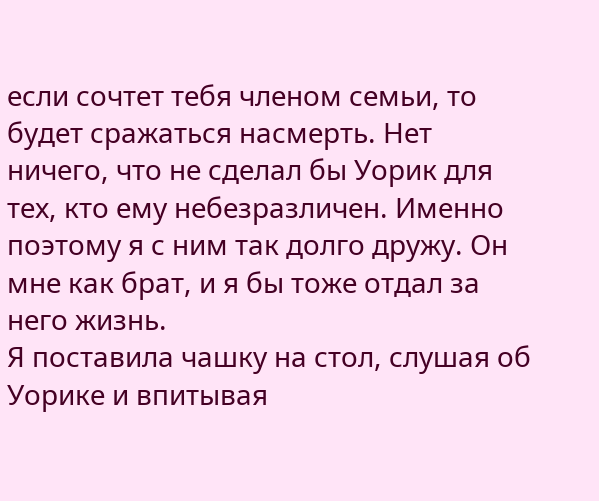если сочтет тебя членом семьи, то будет сражаться насмерть. Нет ничего, что не сделал бы Уорик для тех, кто ему небезразличен. Именно поэтому я с ним так долго дружу. Он мне как брат, и я бы тоже отдал за него жизнь.
Я поставила чашку на стол, слушая об Уорике и впитывая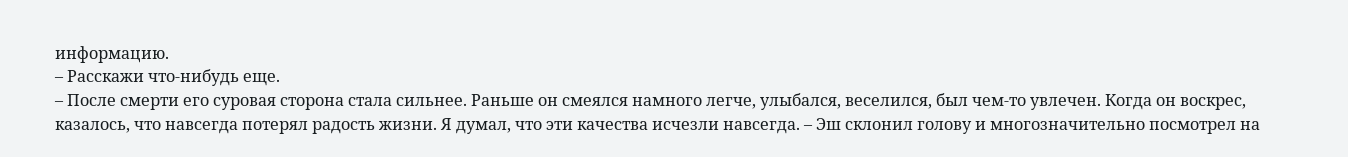информацию.
– Расскажи что-нибудь еще.
– После смерти его суровая сторона стала сильнее. Раньше он смеялся намного легче, улыбался, веселился, был чем-то увлечен. Когда он воскрес, казалось, что навсегда потерял радость жизни. Я думал, что эти качества исчезли навсегда. – Эш склонил голову и многозначительно посмотрел на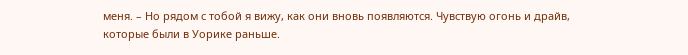меня. – Но рядом с тобой я вижу, как они вновь появляются. Чувствую огонь и драйв, которые были в Уорике раньше.